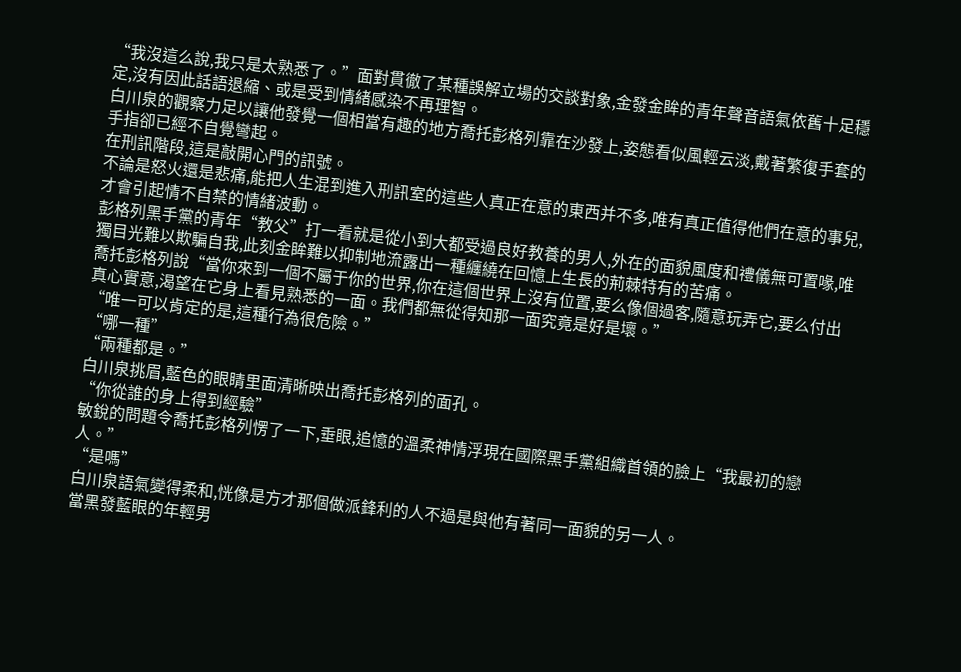“我沒這么說,我只是太熟悉了。”面對貫徹了某種誤解立場的交談對象,金發金眸的青年聲音語氣依舊十足穩定,沒有因此話語退縮、或是受到情緒感染不再理智。
白川泉的觀察力足以讓他發覺一個相當有趣的地方喬托彭格列靠在沙發上,姿態看似風輕云淡,戴著繁復手套的手指卻已經不自覺彎起。
在刑訊階段,這是敲開心門的訊號。
不論是怒火還是悲痛,能把人生混到進入刑訊室的這些人真正在意的東西并不多,唯有真正值得他們在意的事兒,才會引起情不自禁的情緒波動。
彭格列黑手黨的青年“教父”打一看就是從小到大都受過良好教養的男人,外在的面貌風度和禮儀無可置喙,唯獨目光難以欺騙自我,此刻金眸難以抑制地流露出一種纏繞在回憶上生長的荊棘特有的苦痛。
喬托彭格列說“當你來到一個不屬于你的世界,你在這個世界上沒有位置,要么像個過客,隨意玩弄它,要么付出真心實意,渴望在它身上看見熟悉的一面。我們都無從得知那一面究竟是好是壞。”
“唯一可以肯定的是,這種行為很危險。”
“哪一種”
“兩種都是。”
白川泉挑眉,藍色的眼睛里面清晰映出喬托彭格列的面孔。
“你從誰的身上得到經驗”
敏銳的問題令喬托彭格列愣了一下,垂眼,追憶的溫柔神情浮現在國際黑手黨組織首領的臉上“我最初的戀人。”
“是嗎”
白川泉語氣變得柔和,恍像是方才那個做派鋒利的人不過是與他有著同一面貌的另一人。
當黑發藍眼的年輕男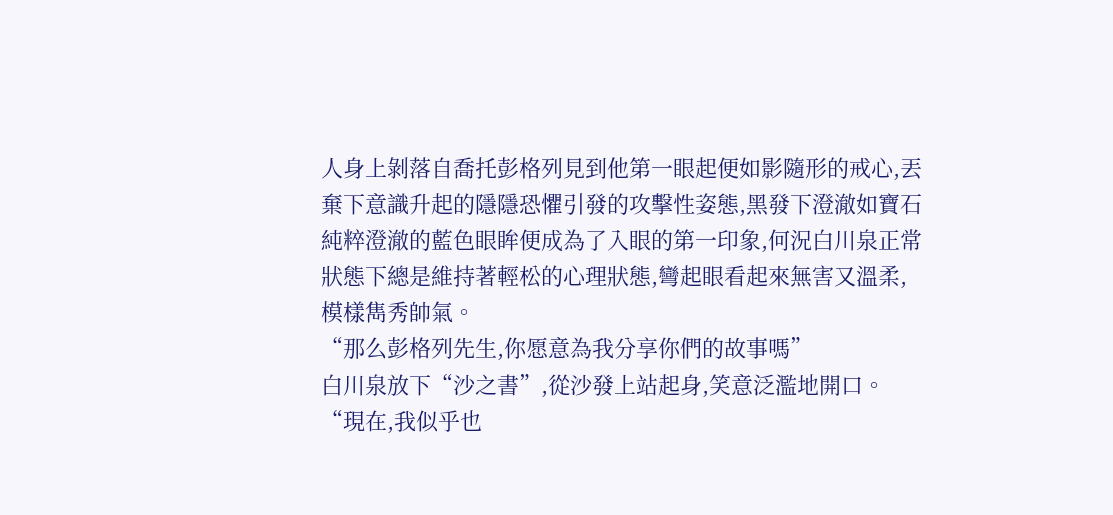人身上剝落自喬托彭格列見到他第一眼起便如影隨形的戒心,丟棄下意識升起的隱隱恐懼引發的攻擊性姿態,黑發下澄澈如寶石純粹澄澈的藍色眼眸便成為了入眼的第一印象,何況白川泉正常狀態下總是維持著輕松的心理狀態,彎起眼看起來無害又溫柔,模樣雋秀帥氣。
“那么彭格列先生,你愿意為我分享你們的故事嗎”
白川泉放下“沙之書”,從沙發上站起身,笑意泛濫地開口。
“現在,我似乎也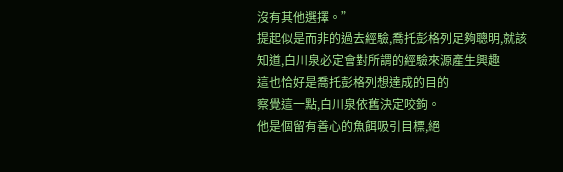沒有其他選擇。”
提起似是而非的過去經驗,喬托彭格列足夠聰明,就該知道,白川泉必定會對所謂的經驗來源產生興趣
這也恰好是喬托彭格列想達成的目的
察覺這一點,白川泉依舊決定咬鉤。
他是個留有善心的魚餌吸引目標,絕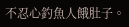不忍心釣魚人餓肚子。